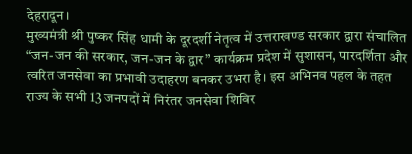देहरादून।
मुख्यमंत्री श्री पुष्कर सिंह धामी के दूरदर्शी नेतृत्व में उत्तराखण्ड सरकार द्वारा संचालित “जन-जन की सरकार, जन-जन के द्वार” कार्यक्रम प्रदेश में सुशासन, पारदर्शिता और त्वरित जनसेवा का प्रभावी उदाहरण बनकर उभरा है। इस अभिनव पहल के तहत राज्य के सभी 13 जनपदों में निरंतर जनसेवा शिविर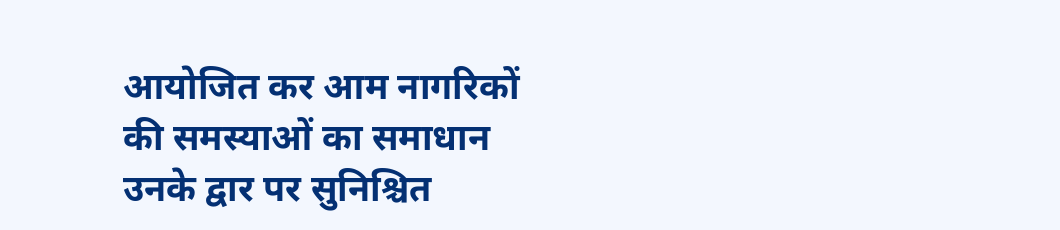आयोजित कर आम नागरिकों की समस्याओं का समाधान उनके द्वार पर सुनिश्चित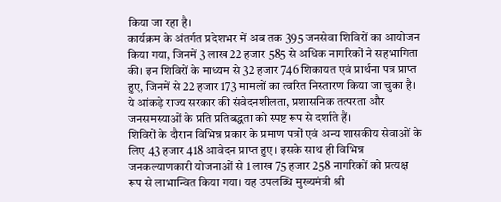किया जा रहा है।
कार्यक्रम के अंतर्गत प्रदेशभर में अब तक 395 जनसेवा शिविरों का आयोजन किया गया, जिनमें 3 लाख 22 हजार 585 से अधिक नागरिकों ने सहभागिता की। इन शिविरों के माध्यम से 32 हजार 746 शिकायत एवं प्रार्थना पत्र प्राप्त हुए, जिनमें से 22 हजार 173 मामलों का त्वरित निस्तारण किया जा चुका है। ये आंकड़े राज्य सरकार की संवेदनशीलता, प्रशासनिक तत्परता और जनसमस्याओं के प्रति प्रतिबद्धता को स्पष्ट रूप से दर्शाते हैं।
शिविरों के दौरान विभिन्न प्रकार के प्रमाण पत्रों एवं अन्य शासकीय सेवाओं के लिए 43 हजार 418 आवेदन प्राप्त हुए। इसके साथ ही विभिन्न जनकल्याणकारी योजनाओं से 1 लाख 75 हजार 258 नागरिकों को प्रत्यक्ष रूप से लाभान्वित किया गया। यह उपलब्धि मुख्यमंत्री श्री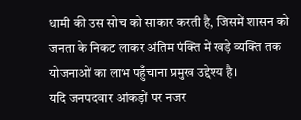धामी की उस सोच को साकार करती है, जिसमें शासन को जनता के निकट लाकर अंतिम पंक्ति में खड़े व्यक्ति तक योजनाओं का लाभ पहुँचाना प्रमुख उद्देश्य है।
यदि जनपदवार आंकड़ों पर नजर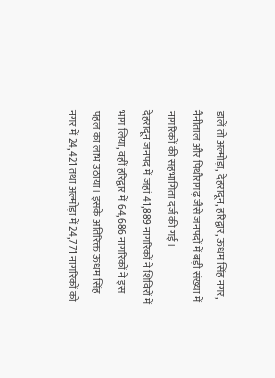डालें तो अल्मोड़ा, देहरादून, हरिद्वार, ऊधम सिंह नगर, नैनीताल और पिथौरागढ़ जैसे जनपदों में बड़ी संख्या में नागरिकों की सहभागिता दर्ज की गई।
देहरादून जनपद में जहां 41,889 नागरिकों ने शिविरों में भाग लिया, वहीं हरिद्वार में 64,686 नागरिकों ने इस पहल का लाभ उठाया। इसके अतिरिक्त ऊधम सिंह नगर में 24,421 तथा अल्मोड़ा में 24,771 नागरिकों को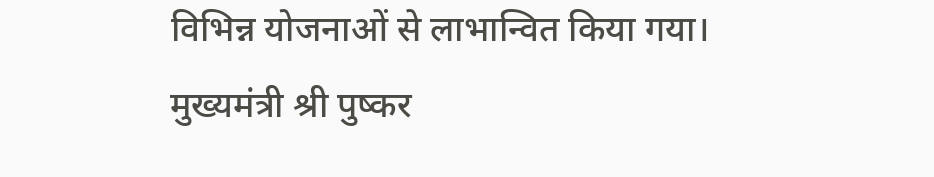विभिन्न योजनाओं से लाभान्वित किया गया।
मुख्यमंत्री श्री पुष्कर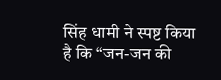सिंह धामी ने स्पष्ट किया है कि “जन-जन की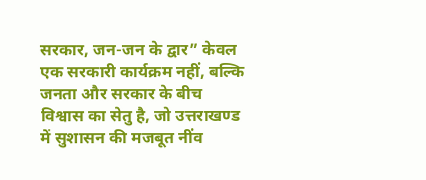सरकार, जन-जन के द्वार” केवल एक सरकारी कार्यक्रम नहीं, बल्कि जनता और सरकार के बीच विश्वास का सेतु है, जो उत्तराखण्ड में सुशासन की मजबूत नींव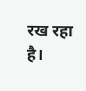रख रहा है।